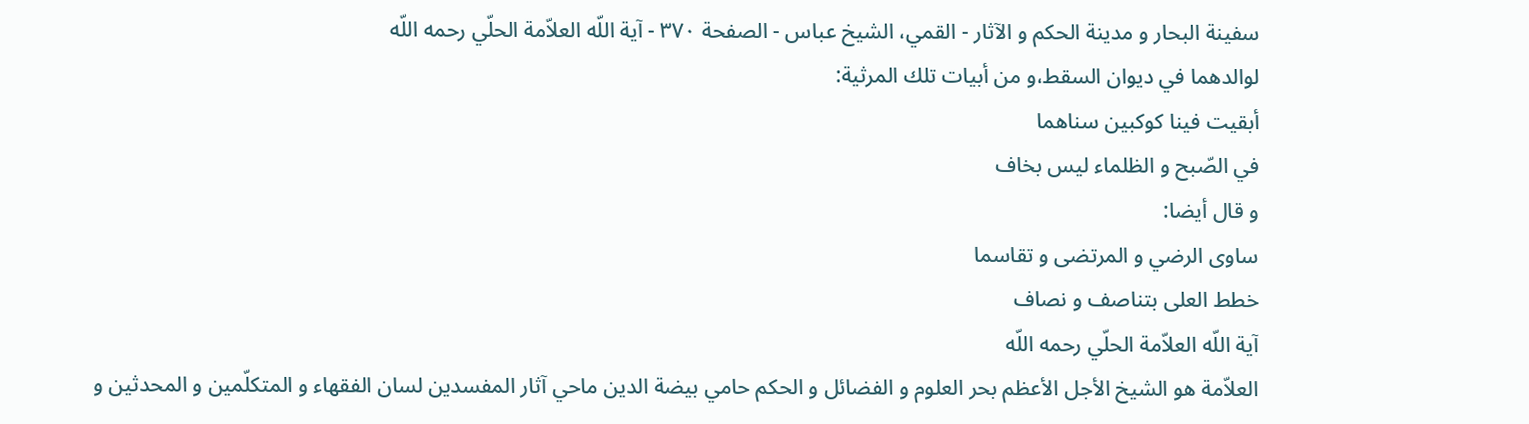سفینة البحار و مدینة الحکم و الآثار - القمي، الشيخ عباس - الصفحة ٣٧٠ - آية اللّه العلاّمة الحلّي رحمه اللّه
لوالدهما في ديوان السقط،و من أبيات تلك المرثية:
أبقيت فينا كوكبين سناهما
في الصّبح و الظلماء ليس بخاف
و قال أيضا:
ساوى الرضي و المرتضى و تقاسما
خطط العلى بتناصف و نصاف
آية اللّه العلاّمة الحلّي رحمه اللّه
العلاّمة هو الشيخ الأجل الأعظم بحر العلوم و الفضائل و الحكم حامي بيضة الدين ماحي آثار المفسدين لسان الفقهاء و المتكلّمين و المحدثين و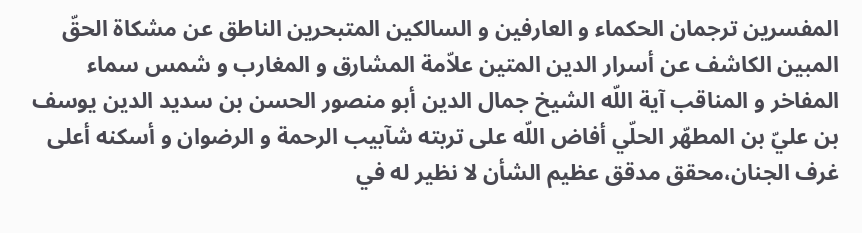المفسرين ترجمان الحكماء و العارفين و السالكين المتبحرين الناطق عن مشكاة الحقّ المبين الكاشف عن أسرار الدين المتين علاّمة المشارق و المغارب و شمس سماء المفاخر و المناقب آية اللّه الشيخ جمال الدين أبو منصور الحسن بن سديد الدين يوسف بن عليّ بن المطهّر الحلّي أفاض اللّه على تربته شآبيب الرحمة و الرضوان و أسكنه أعلى غرف الجنان،محقق مدقق عظيم الشأن لا نظير له في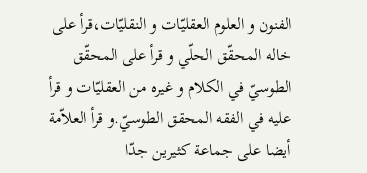الفنون و العلوم العقليّات و النقليّات،قرأ على خاله المحقّق الحلّي و قرأ على المحقّق الطوسيّ في الكلام و غيره من العقليّات و قرأ عليه في الفقه المحقق الطوسيّ.و قرأ العلاّمة أيضا على جماعة كثيرين جدّا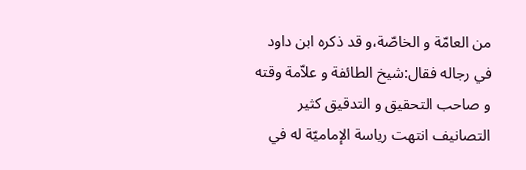من العامّة و الخاصّة،و قد ذكره ابن داود في رجاله فقال:شيخ الطائفة و علاّمة وقته و صاحب التحقيق و التدقيق كثير التصانيف انتهت رياسة الإماميّة له في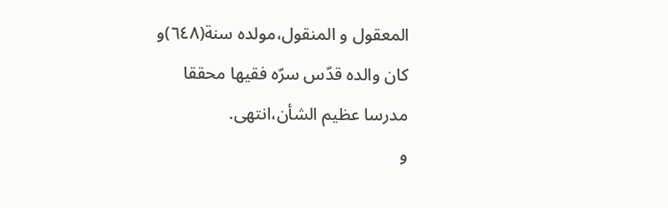المعقول و المنقول،مولده سنة(٦٤٨)و كان والده قدّس سرّه فقيها محققا مدرسا عظيم الشأن،انتهى.
و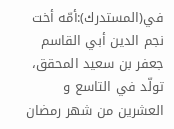في(المستدرك):أمّه أخت نجم الدين أبي القاسم جعفر بن سعيد المحقق، تولّد في التاسع و العشرين من شهر رمضان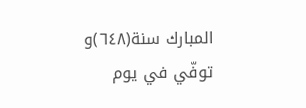المبارك سنة(٦٤٨)و توفّي في يوم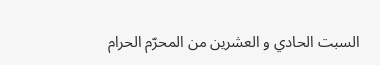السبت الحادي و العشرين من المحرّم الحرام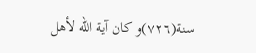سنة(٧٢٦)و كان آية اللّه لأهل